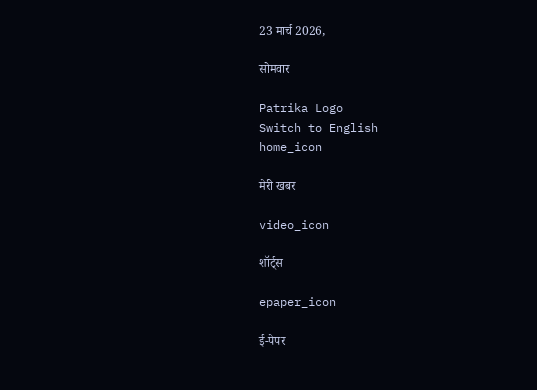23 मार्च 2026,

सोमवार

Patrika Logo
Switch to English
home_icon

मेरी खबर

video_icon

शॉर्ट्स

epaper_icon

ई-पेपर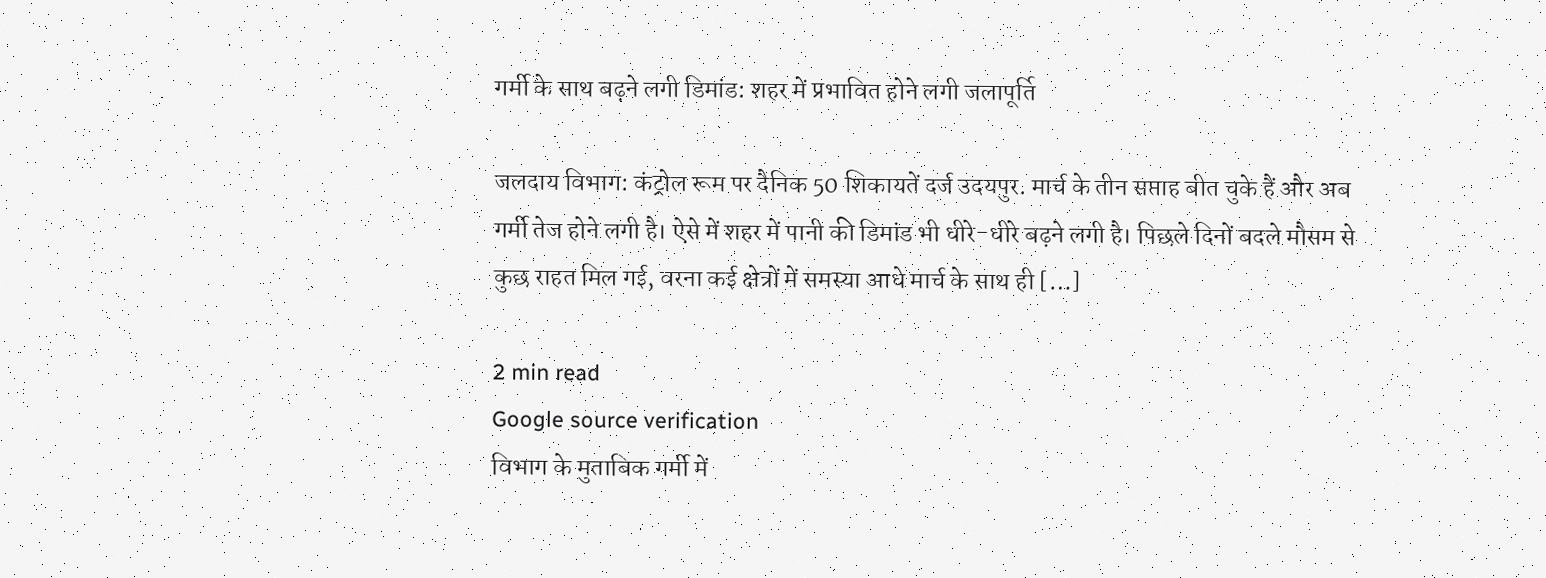गर्मी के साथ बढ़ने लगी डिमांड: शहर में प्रभावित होने लगी जलापूर्ति

जलदाय विभाग: कंट्रोल रूम पर दैनिक 50 शिकायतें दर्ज उदयपुर. मार्च के तीन सप्ताह बीत चुके हैं और अब गर्मी तेज होने लगी है। ऐसे में शहर में पानी की डिमांड भी धीरे-धीरे बढ़ने लगी है। पिछले दिनों बदले मौसम से कुछ राहत मिल गई, वरना कई क्षेत्रों में समस्या आधे मार्च के साथ ही […]

2 min read
Google source verification
विभाग के मुताबिक गर्मी में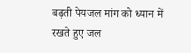बढ़ती पेयजल मांग को ध्यान में रखते हुए जल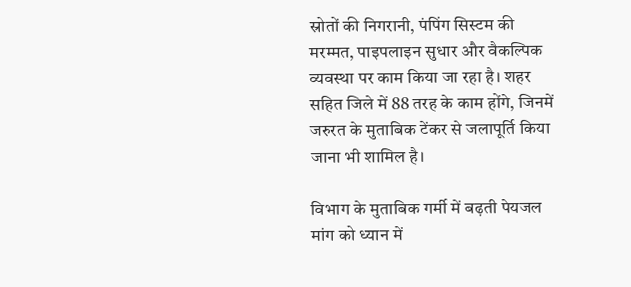स्रोतों की निगरानी, पंपिंग सिस्टम की मरम्मत, पाइपलाइन सुधार और वैकल्पिक व्यवस्था पर काम किया जा रहा है। शहर सहित जिले में 88 तरह के काम होंगे, जिनमें जरुरत के मुताबिक टेंकर से जलापूर्ति किया जाना भी शामिल है।

विभाग के मुताबिक गर्मी में बढ़ती पेयजल मांग को ध्यान में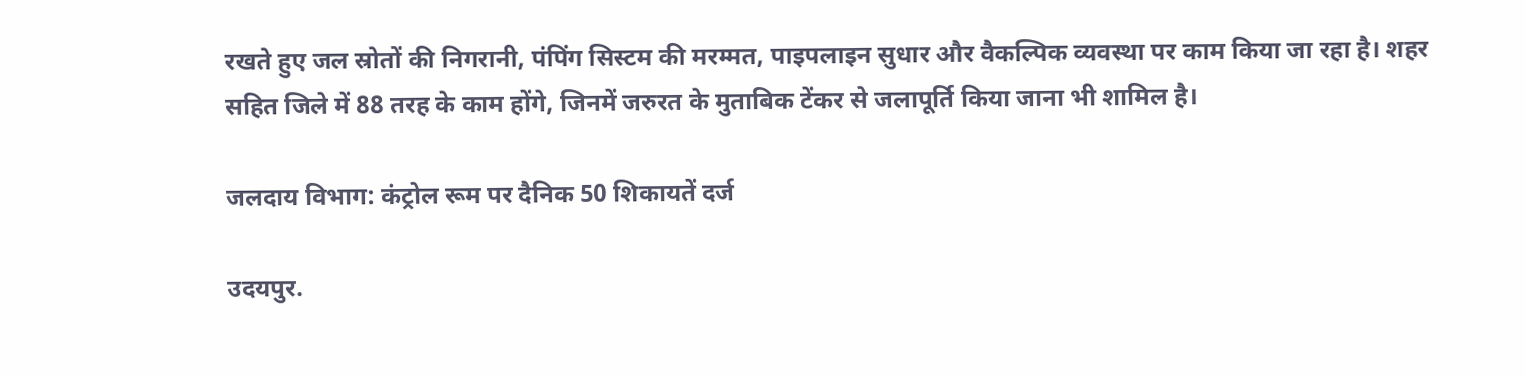रखते हुए जल स्रोतों की निगरानी, पंपिंग सिस्टम की मरम्मत, पाइपलाइन सुधार और वैकल्पिक व्यवस्था पर काम किया जा रहा है। शहर सहित जिले में 88 तरह के काम होंगे, जिनमें जरुरत के मुताबिक टेंकर से जलापूर्ति किया जाना भी शामिल है।

जलदाय विभाग: कंट्रोल रूम पर दैनिक 50 शिकायतें दर्ज

उदयपुर.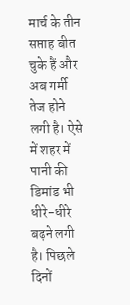मार्च के तीन सप्ताह बीत चुके हैं और अब गर्मी तेज होने लगी है। ऐसे में शहर में पानी की डिमांड भी धीरे-धीरे बढ़ने लगी है। पिछले दिनों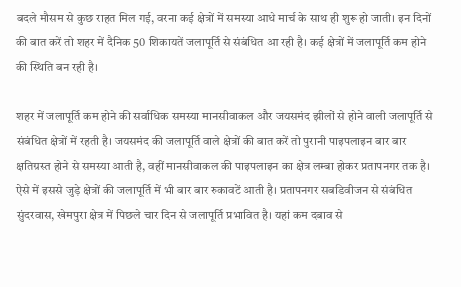बदले मौसम से कुछ राहत मिल गई, वरना कई क्षेत्रों में समस्या आधे मार्च के साथ ही शुरू हो जाती। इन दिनों की बात करें तो शहर में दैनिक 50 शिकायतें जलापूर्ति से संबंधित आ रही है। कई क्षेत्रों में जलापूर्ति कम होने की स्थिति बन रही है।

शहर में जलापूर्ति कम होने की सर्वाधिक समस्या मानसीवाकल और जयसमंद झीलों से होने वाली जलापूर्ति से संबंधित क्षेत्रों में रहती है। जयसमंद की जलापूर्ति वाले क्षेत्रों की बात करें तो पुरानी पाइपलाइन बार बार क्षतिग्रस्त होने से समस्या आती है, वहीं मानसीवाकल की पाइपलाइन का क्षेत्र लम्बा होकर प्रतापनगर तक है। ऐसे में इससे जुड़े क्षेत्रों की जलापूर्ति में भी बार बार रुकावटें आती है। प्रतापनगर सबडिवीजन से संबंधित सुंदरवास, खेमपुरा क्षेत्र में पिछले चार दिन से जलापूर्ति प्रभावित है। यहां कम दबाव से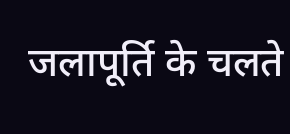जलापूर्ति के चलते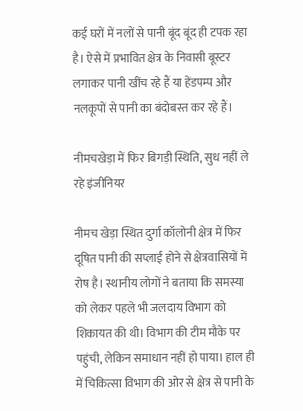कई घरों में नलों से पानी बूंद बूंद ही टपक रहा है। ऐसे में प्रभावित क्षेत्र के निवासी बूस्टर लगाकर पानी खींच रहे हैं या हेंडपम्प और नलकूपों से पानी का बंदोबस्त कर रहे हैं।

नीमचखेड़ा में फिर बिगड़ी स्थिति, सुध नहीं ले रहे इंजीनियर

नीमच खेड़ा स्थित दुर्गा कॉलोनी क्षेत्र में फिर दूषित पानी की सप्लाई होने से क्षेत्रवासियों में रोष है। स्थानीय लोगों ने बताया कि समस्या को लेकर पहले भी जलदाय विभाग को शिकायत की थी। विभाग की टीम मौके पर पहुंची, लेकिन समाधान नहीं हो पाया। हाल ही में चिकित्सा विभाग की ओर से क्षेत्र से पानी के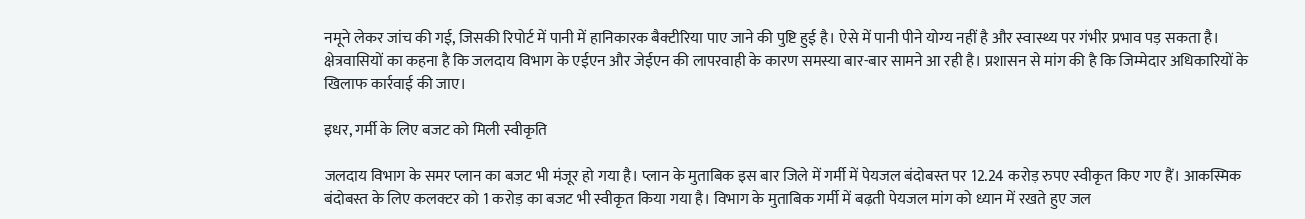नमूने लेकर जांच की गई, जिसकी रिपोर्ट में पानी में हानिकारक बैक्टीरिया पाए जाने की पुष्टि हुई है। ऐसे में पानी पीने योग्य नहीं है और स्वास्थ्य पर गंभीर प्रभाव पड़ सकता है। क्षेत्रवासियों का कहना है कि जलदाय विभाग के एईएन और जेईएन की लापरवाही के कारण समस्या बार-बार सामने आ रही है। प्रशासन से मांग की है कि जिम्मेदार अधिकारियों के खिलाफ कार्रवाई की जाए।

इधर, गर्मी के लिए बजट को मिली स्वीकृति

जलदाय विभाग के समर प्लान का बजट भी मंजूर हो गया है। प्लान के मुताबिक इस बार जिले में गर्मी में पेयजल बंदोबस्त पर 12.24 करोड़ रुपए स्वीकृत किए गए हैं। आकस्मिक बंदोबस्त के लिए कलक्टर को 1 करोड़ का बजट भी स्वीकृत किया गया है। विभाग के मुताबिक गर्मी में बढ़ती पेयजल मांग को ध्यान में रखते हुए जल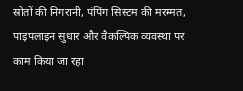स्रोतों की निगरानी, पंपिंग सिस्टम की मरम्मत, पाइपलाइन सुधार और वैकल्पिक व्यवस्था पर काम किया जा रहा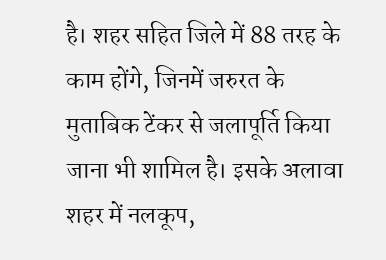है। शहर सहित जिले में 88 तरह के काम होंगे, जिनमें जरुरत के मुताबिक टेंकर से जलापूर्ति किया जाना भी शामिल है। इसके अलावा शहर में नलकूप,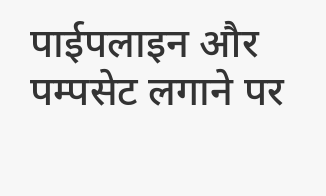पाईपलाइन और पम्पसेट लगाने पर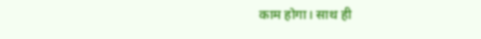काम होगा। साथ ही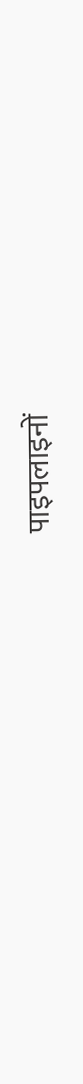पाइपलाइनों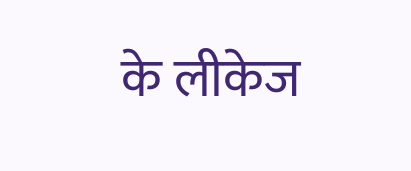के लीकेज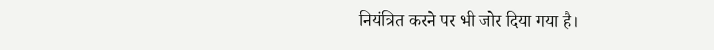नियंत्रित करने पर भी जोर दिया गया है।